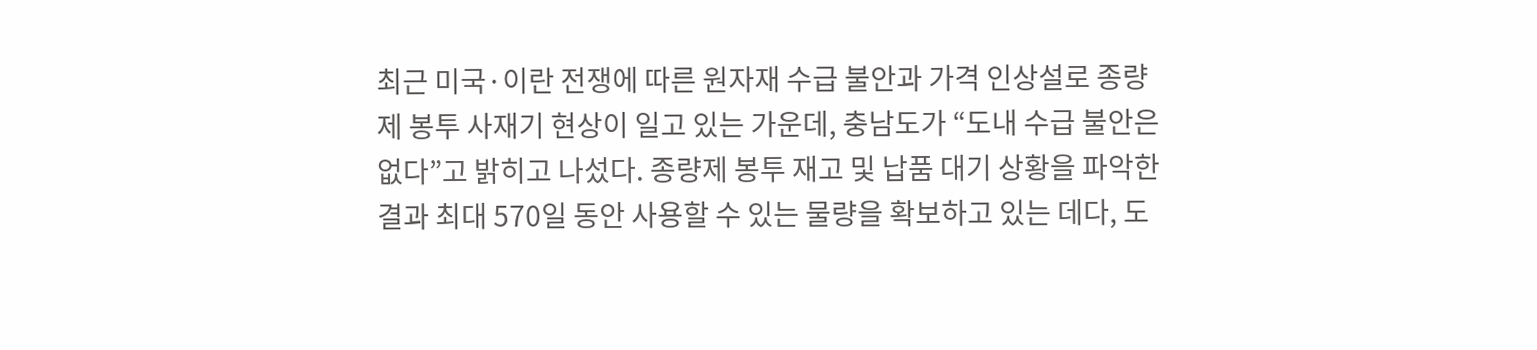최근 미국·이란 전쟁에 따른 원자재 수급 불안과 가격 인상설로 종량제 봉투 사재기 현상이 일고 있는 가운데, 충남도가 “도내 수급 불안은 없다”고 밝히고 나섰다. 종량제 봉투 재고 및 납품 대기 상황을 파악한 결과 최대 570일 동안 사용할 수 있는 물량을 확보하고 있는 데다, 도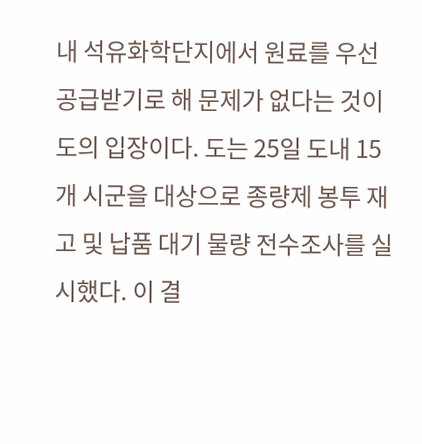내 석유화학단지에서 원료를 우선 공급받기로 해 문제가 없다는 것이 도의 입장이다. 도는 25일 도내 15개 시군을 대상으로 종량제 봉투 재고 및 납품 대기 물량 전수조사를 실시했다. 이 결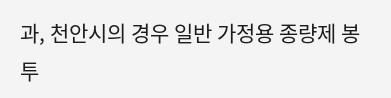과, 천안시의 경우 일반 가정용 종량제 봉투